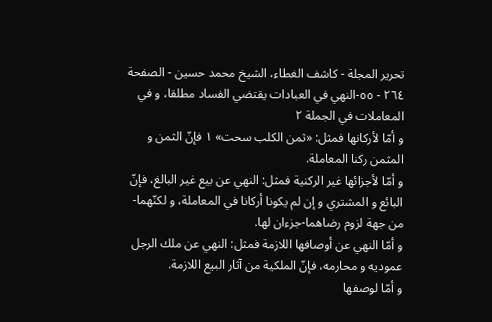تحرير المجلة - كاشف الغطاء، الشيخ محمد حسين - الصفحة ٢٦٤ - ٥٥-النهي في العبادات يقتضي الفساد مطلقا، و في المعاملات في الجملة ٢
و أمّا لأركانها فمثل: «ثمن الكلب سحت» ١ فإنّ الثمن و المثمن ركنا المعاملة.
و أمّا لأجزائها غير الركنية فمثل: النهي عن بيع غير البالغ، فإنّ البائع و المشتري و إن لم يكونا أركانا في المعاملة، و لكنّهما-من جهة لزوم رضاهما-جزءان لها.
و أمّا النهي عن أوصافها اللازمة فمثل: النهي عن ملك الرجل عموديه و محارمه، فإنّ الملكية من آثار البيع اللازمة.
و أمّا لوصفها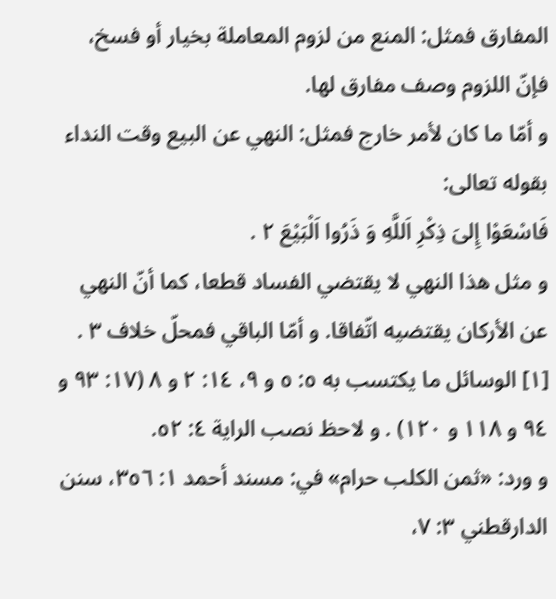المفارق فمثل: المنع من لزوم المعاملة بخيار أو فسخ، فإنّ اللزوم وصف مفارق لها.
و أمّا ما كان لأمر خارج فمثل: النهي عن البيع وقت النداء بقوله تعالى:
فَاسْعَوْا إِلىَ ذِكْرِ اَللَّهِ وَ ذَرُوا اَلْبَيْعَ ٢ .
و مثل هذا النهي لا يقتضي الفساد قطعا، كما أنّ النهي عن الأركان يقتضيه اتّفاقا. و أمّا الباقي فمحلّ خلاف ٣ .
[١] الوسائل ما يكتسب به ٥: ٥ و ٩، ١٤: ٢ و ٨ (١٧: ٩٣ و ٩٤ و ١١٨ و ١٢٠) . و لاحظ نصب الراية ٤: ٥٢.
و ورد: «ثمن الكلب حرام» في: مسند أحمد ١: ٣٥٦، سنن الدارقطني ٣: ٧،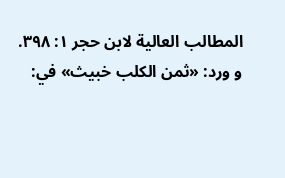المطالب العالية لابن حجر ١: ٣٩٨.
و ورد: «ثمن الكلب خبيث» في: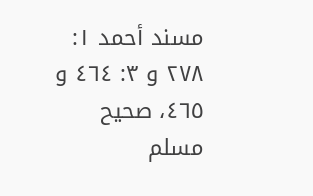مسند أحمد ١: ٢٧٨ و ٣: ٤٦٤ و ٤٦٥، صحيح مسلم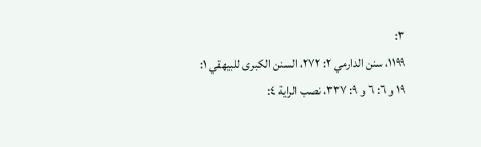٣:
١١٩٩، سنن الدارمي ٢: ٢٧٢، السنن الكبرى للبيهقي ١: ١٩ و ٦: ٦ و ٩: ٣٣٧، نصب الراية ٤: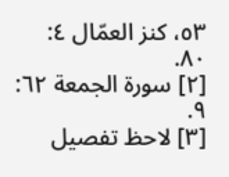٥٣، كنز العمّال ٤: ٨٠.
[٢] سورة الجمعة ٦٢: ٩.
[٣] لاحظ تفصيل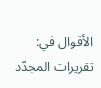الأقوال في: تقريرات المجدّد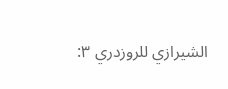الشيرازي للروزدري ٣: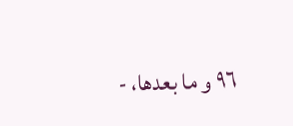٩٦ و ما بعدها، -